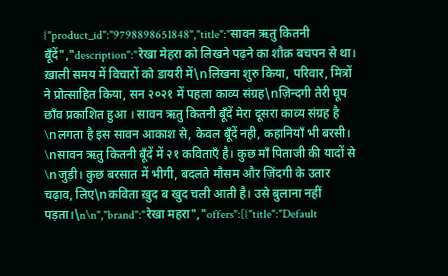{"product_id":"9798898651848","title":"सावन ऋतु कितनी बूँदें","description":"रेखा मेहरा को लिखने पढ़ने का शौक़ बचपन से था। ख़ाली समय में विचारों को डायरी में\nलिखना शुरु किया, परिवार, मित्रों ने प्रोत्साहित किया, सन २०२१ में पहला काव्य संग्रह\nज़िन्दगी तेरी घूप छाँव प्रकाशित हुआ । सावन ऋतु कितनी बूँदें मेरा दूसरा काव्य संग्रह है \nलगता है इस सावन आकाश से, केवल बूँदें नही, कहानियाँ भी बरसी। \nसावन ऋतु कितनी बूँदें में २१ कविताएँ है। कुछ माँ पिताजी की यादों से \nजुड़ी। कुछ बरसात में भीगी, बदलते मौसम और ज़िंदगी के उतार चढ़ाव, लिए\nकविता ख़ुद ब खुद चली आती है। उसे बुलाना नहीं पड़ता।\n\n","brand":"रेखा महरा","offers":[{"title":"Default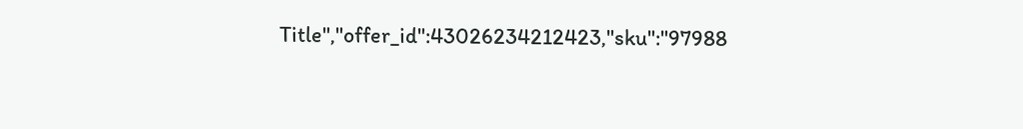Title","offer_id":43026234212423,"sku":"97988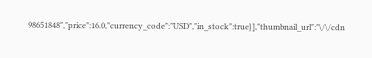98651848","price":16.0,"currency_code":"USD","in_stock":true}],"thumbnail_url":"\/\/cdn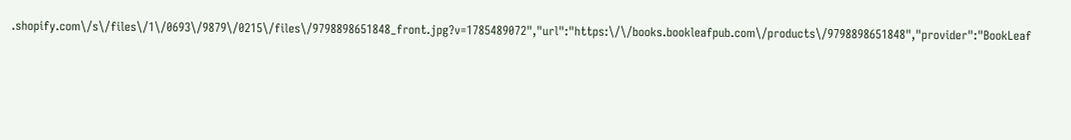.shopify.com\/s\/files\/1\/0693\/9879\/0215\/files\/9798898651848_front.jpg?v=1785489072","url":"https:\/\/books.bookleafpub.com\/products\/9798898651848","provider":"BookLeaf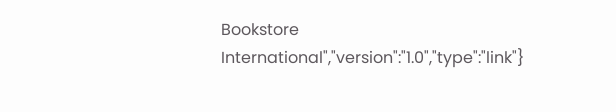Bookstore International","version":"1.0","type":"link"}